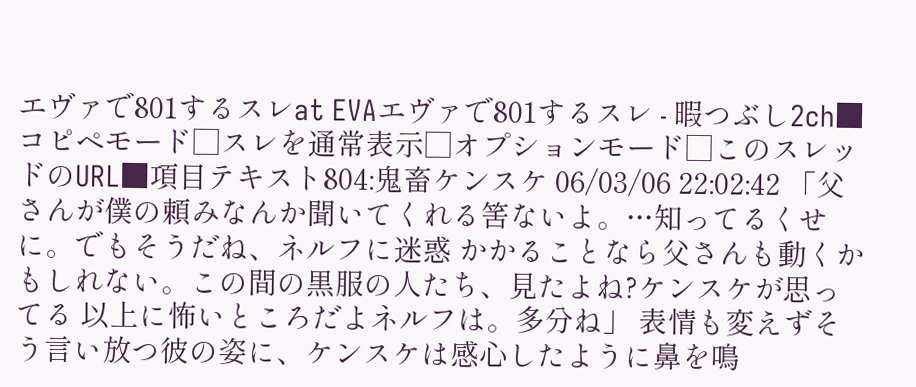エヴァで801するスレat EVAエヴァで801するスレ - 暇つぶし2ch■コピペモード□スレを通常表示□オプションモード□このスレッドのURL■項目テキスト804:鬼畜ケンスケ 06/03/06 22:02:42 「父さんが僕の頼みなんか聞いてくれる筈ないよ。…知ってるくせに。でもそうだね、ネルフに迷惑 かかることなら父さんも動くかもしれない。この間の黒服の人たち、見たよね?ケンスケが思ってる 以上に怖いところだよネルフは。多分ね」 表情も変えずそう言い放つ彼の姿に、ケンスケは感心したように鼻を鳴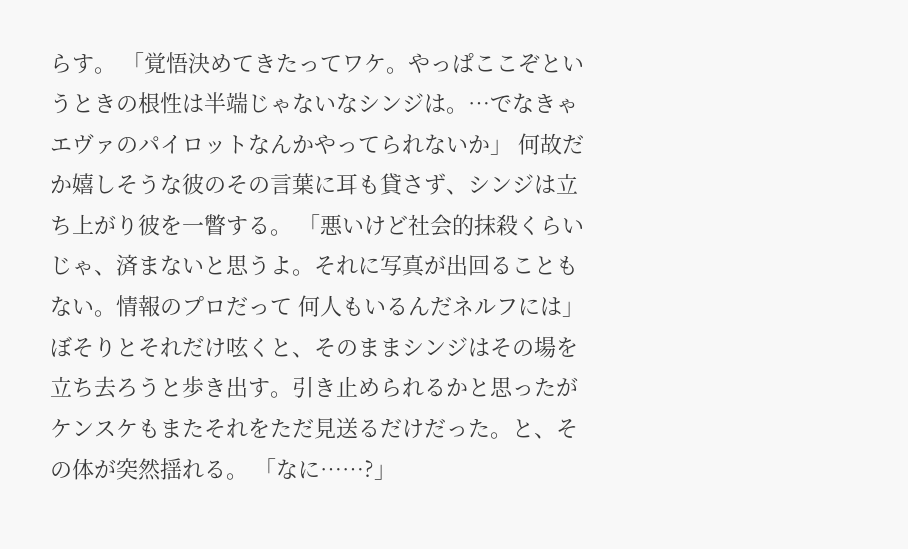らす。 「覚悟決めてきたってワケ。やっぱここぞというときの根性は半端じゃないなシンジは。…でなきゃ エヴァのパイロットなんかやってられないか」 何故だか嬉しそうな彼のその言葉に耳も貸さず、シンジは立ち上がり彼を一瞥する。 「悪いけど社会的抹殺くらいじゃ、済まないと思うよ。それに写真が出回ることもない。情報のプロだって 何人もいるんだネルフには」 ぼそりとそれだけ呟くと、そのままシンジはその場を立ち去ろうと歩き出す。引き止められるかと思ったが ケンスケもまたそれをただ見送るだけだった。と、その体が突然揺れる。 「なに……?」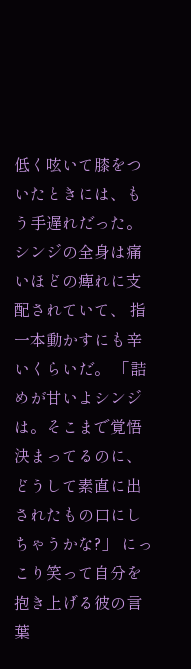低く呟いて膝をついたときには、もう手遅れだった。シンジの全身は痛いほどの痺れに支配されていて、 指一本動かすにも辛いくらいだ。 「詰めが甘いよシンジは。そこまで覚悟決まってるのに、どうして素直に出されたもの口にしちゃうかな?」 にっこり笑って自分を抱き上げる彼の言葉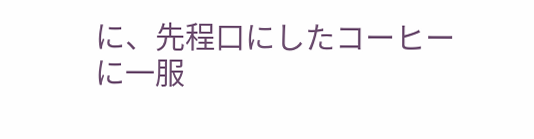に、先程口にしたコーヒーに一服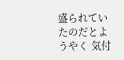盛られていたのだとようやく 気付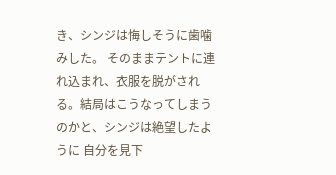き、シンジは悔しそうに歯噛みした。 そのままテントに連れ込まれ、衣服を脱がされる。結局はこうなってしまうのかと、シンジは絶望したように 自分を見下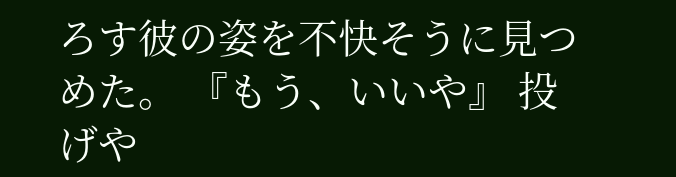ろす彼の姿を不快そうに見つめた。 『もう、いいや』 投げや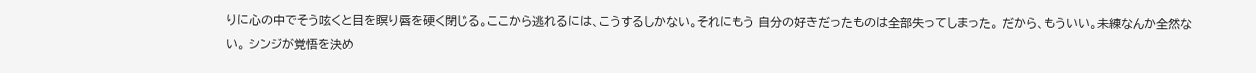りに心の中でそう呟くと目を瞑り唇を硬く閉じる。ここから逃れるには、こうするしかない。それにもう 自分の好きだったものは全部失ってしまった。 だから、もういい。未練なんか全然ない。 シンジが覚悟を決め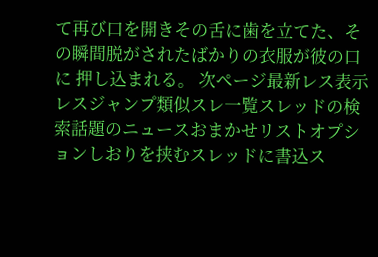て再び口を開きその舌に歯を立てた、その瞬間脱がされたばかりの衣服が彼の口に 押し込まれる。 次ページ最新レス表示レスジャンプ類似スレ一覧スレッドの検索話題のニュースおまかせリストオプションしおりを挟むスレッドに書込ス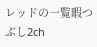レッドの一覧暇つぶし2ch